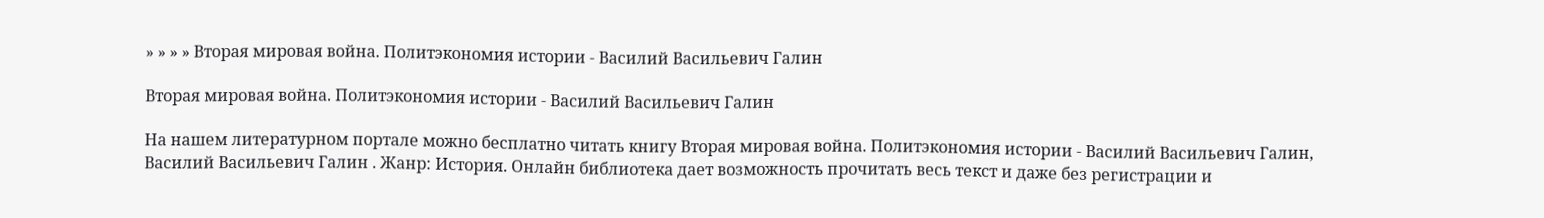» » » » Вторая мировая война. Политэкономия истории - Василий Васильевич Галин

Вторая мировая война. Политэкономия истории - Василий Васильевич Галин

На нашем литературном портале можно бесплатно читать книгу Вторая мировая война. Политэкономия истории - Василий Васильевич Галин, Василий Васильевич Галин . Жанр: История. Онлайн библиотека дает возможность прочитать весь текст и даже без регистрации и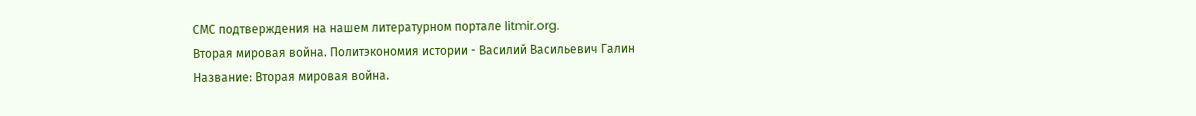СМС подтверждения на нашем литературном портале litmir.org.
Вторая мировая война. Политэкономия истории - Василий Васильевич Галин
Название: Вторая мировая война.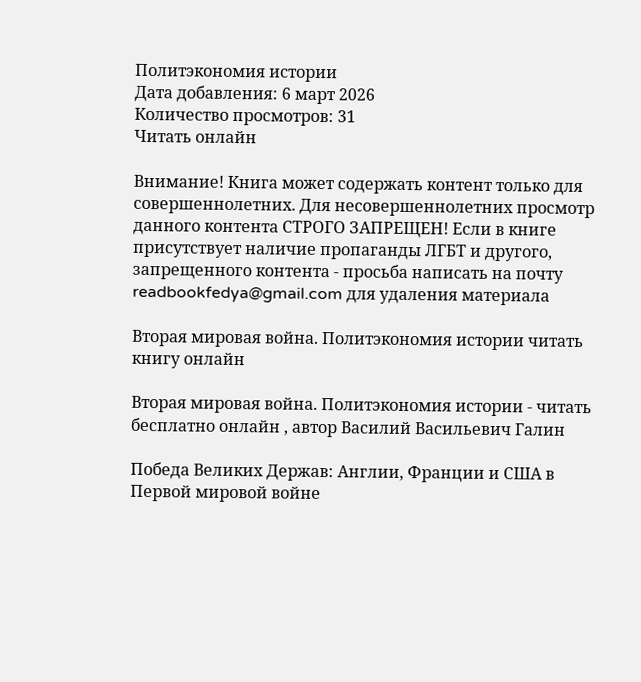Политэкономия истории
Дата добавления: 6 март 2026
Количество просмотров: 31
Читать онлайн

Внимание! Книга может содержать контент только для совершеннолетних. Для несовершеннолетних просмотр данного контента СТРОГО ЗАПРЕЩЕН! Если в книге присутствует наличие пропаганды ЛГБТ и другого, запрещенного контента - просьба написать на почту readbookfedya@gmail.com для удаления материала

Вторая мировая война. Политэкономия истории читать книгу онлайн

Вторая мировая война. Политэкономия истории - читать бесплатно онлайн , автор Василий Васильевич Галин

Победа Великих Держав: Англии, Франции и США в Первой мировой войне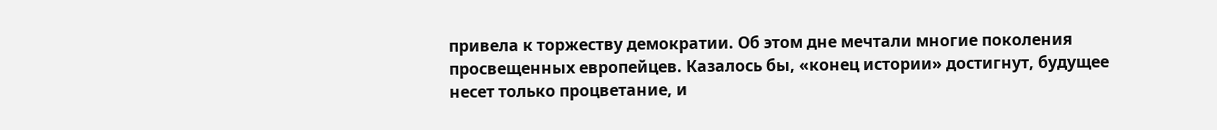привела к торжеству демократии. Об этом дне мечтали многие поколения просвещенных европейцев. Казалось бы, «конец истории» достигнут, будущее несет только процветание, и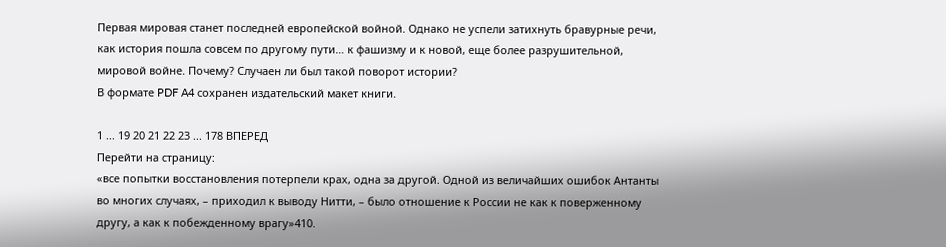Первая мировая станет последней европейской войной. Однако не успели затихнуть бравурные речи, как история пошла совсем по другому пути… к фашизму и к новой, еще более разрушительной, мировой войне. Почему? Случаен ли был такой поворот истории?
В формате PDF A4 сохранен издательский макет книги.

1 ... 19 20 21 22 23 ... 178 ВПЕРЕД
Перейти на страницу:
«все попытки восстановления потерпели крах, одна за другой. Одной из величайших ошибок Антанты во многих случаях, – приходил к выводу Нитти, – было отношение к России не как к поверженному другу, а как к побежденному врагу»410.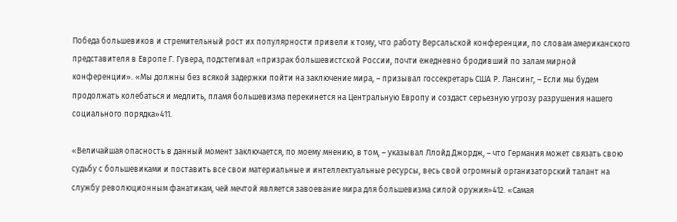Победа большевиков и стремительный рост их популярности привели к тому, что работу Версальской конференции, по словам американского представителя в Европе Г. Гувера, подстегивал «призрак большевистской России, почти ежедневно бродивший по залам мирной конференции». «Мы должны без всякой задержки пойти на заключение мира, – призывал госсекретарь США Р. Лансинг, – Если мы будем продолжать колебаться и медлить, пламя большевизма перекинется на Центральную Европу и создаст серьезную угрозу разрушения нашего социального порядка»411.

«Величайшая опасность в данный момент заключается, по моему мнению, в том, – указывал Ллойд Джордж, – что Германия может связать свою судьбу с большевиками и поставить все свои материальные и интеллектуальные ресурсы, весь свой огромный организаторский талант на службу революционным фанатикам, чей мечтой является завоевание мира для большевизма силой оружия»412. «Самая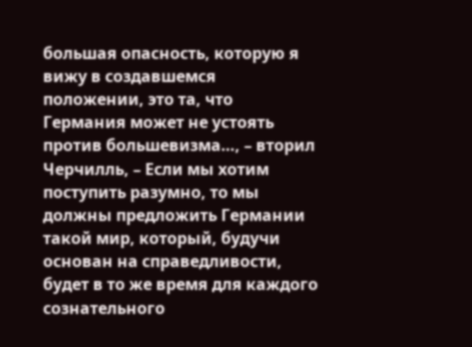большая опасность, которую я вижу в создавшемся положении, это та, что Германия может не устоять против большевизма…, – вторил Черчилль, – Если мы хотим поступить разумно, то мы должны предложить Германии такой мир, который, будучи основан на справедливости, будет в то же время для каждого сознательного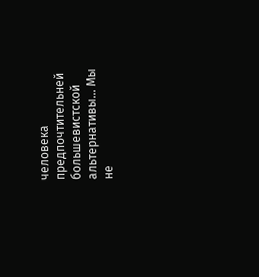человека предпочтительней большевистской альтернативы… Мы не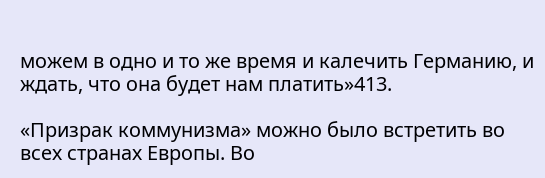можем в одно и то же время и калечить Германию, и ждать, что она будет нам платить»413.

«Призрак коммунизма» можно было встретить во всех странах Европы. Во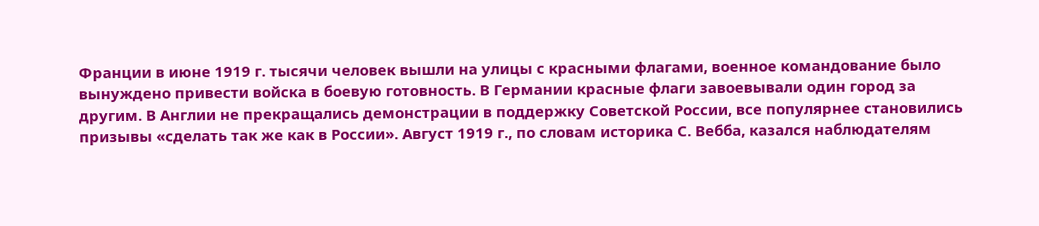Франции в июне 1919 г. тысячи человек вышли на улицы с красными флагами, военное командование было вынуждено привести войска в боевую готовность. В Германии красные флаги завоевывали один город за другим. В Англии не прекращались демонстрации в поддержку Советской России, все популярнее становились призывы «сделать так же как в России». Август 1919 г., по словам историка С. Вебба, казался наблюдателям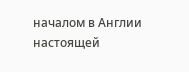началом в Англии настоящей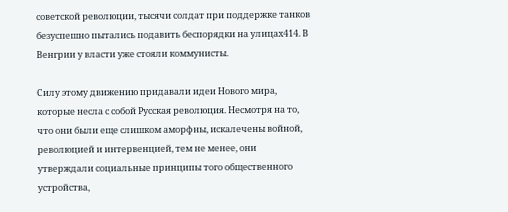советской революции, тысячи солдат при поддержке танков безуспешно пытались подавить беспорядки на улицах414. В Венгрии у власти уже стояли коммунисты.

Силу этому движению придавали идеи Нового мира, которые несла с собой Русская революция. Несмотря на то, что они были еще слишком аморфны, искалечены войной, революцией и интервенцией, тем не менее, они утверждали социальные принципы того общественного устройства,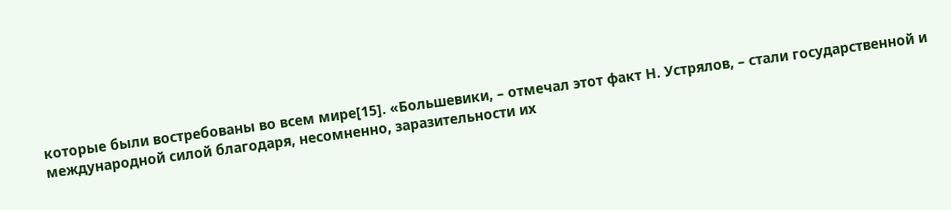которые были востребованы во всем мире[15]. «Большевики, – отмечал этот факт Н. Устрялов, – стали государственной и международной силой благодаря, несомненно, заразительности их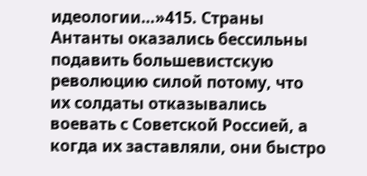идеологии…»415. Страны Антанты оказались бессильны подавить большевистскую революцию силой потому, что их солдаты отказывались воевать с Советской Россией, а когда их заставляли, они быстро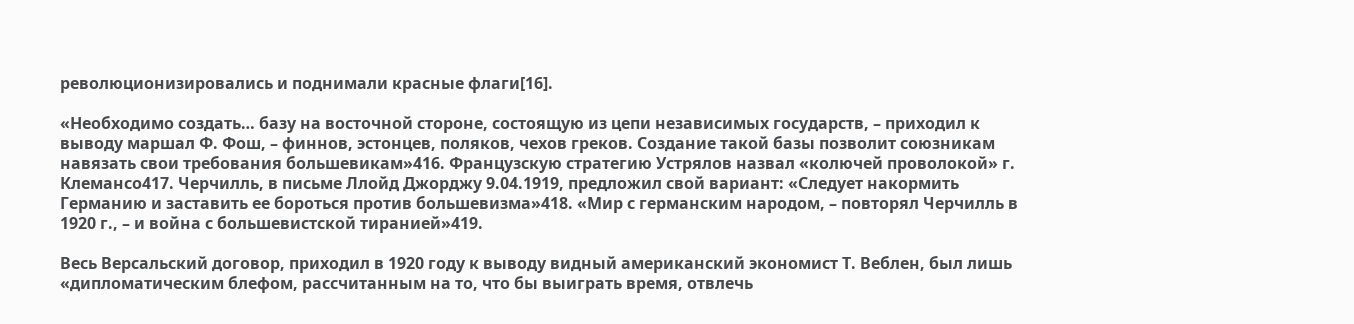революционизировались и поднимали красные флаги[16].

«Необходимо создать… базу на восточной стороне, состоящую из цепи независимых государств, – приходил к выводу маршал Ф. Фош, – финнов, эстонцев, поляков, чехов греков. Создание такой базы позволит союзникам навязать свои требования большевикам»416. Французскую стратегию Устрялов назвал «колючей проволокой» г. Клемансо417. Черчилль, в письме Ллойд Джорджу 9.04.1919, предложил свой вариант: «Следует накормить Германию и заставить ее бороться против большевизма»418. «Мир с германским народом, – повторял Черчилль в 1920 г., – и война с большевистской тиранией»419.

Весь Версальский договор, приходил в 1920 году к выводу видный американский экономист Т. Веблен, был лишь «дипломатическим блефом, рассчитанным на то, что бы выиграть время, отвлечь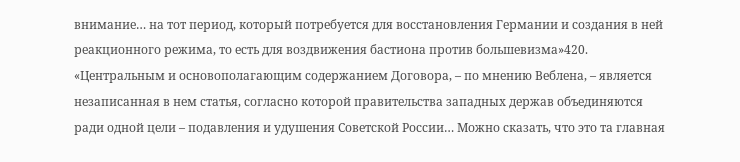внимание… на тот период, который потребуется для восстановления Германии и создания в ней реакционного режима, то есть для воздвижения бастиона против большевизма»420. «Центральным и основополагающим содержанием Договора, – по мнению Веблена, – является незаписанная в нем статья, согласно которой правительства западных держав объединяются ради одной цели – подавления и удушения Советской России… Можно сказать, что это та главная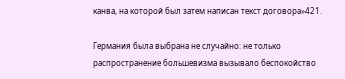канва, на которой был затем написан текст договора»421.

Германия была выбрана не случайно: не только распространение большевизма вызывало беспокойство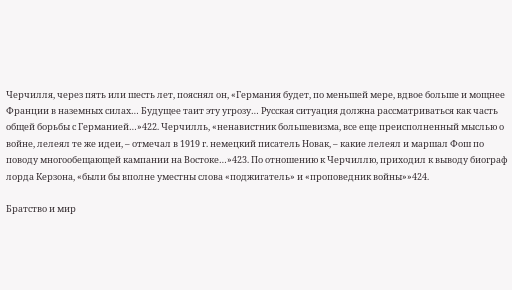Черчилля, через пять или шесть лет, пояснял он, «Германия будет, по меньшей мере, вдвое больше и мощнее Франции в наземных силах… Будущее таит эту угрозу… Русская ситуация должна рассматриваться как часть общей борьбы с Германией…»422. Черчилль, «ненавистник большевизма, все еще преисполненный мыслью о войне, лелеял те же идеи, – отмечал в 1919 г. немецкий писатель Новак, – какие лелеял и маршал Фош по поводу многообещающей кампании на Востоке…»423. По отношению к Черчиллю, приходил к выводу биограф лорда Керзона, «были бы вполне уместны слова «поджигатель» и «проповедник войны»»424.

Братство и мир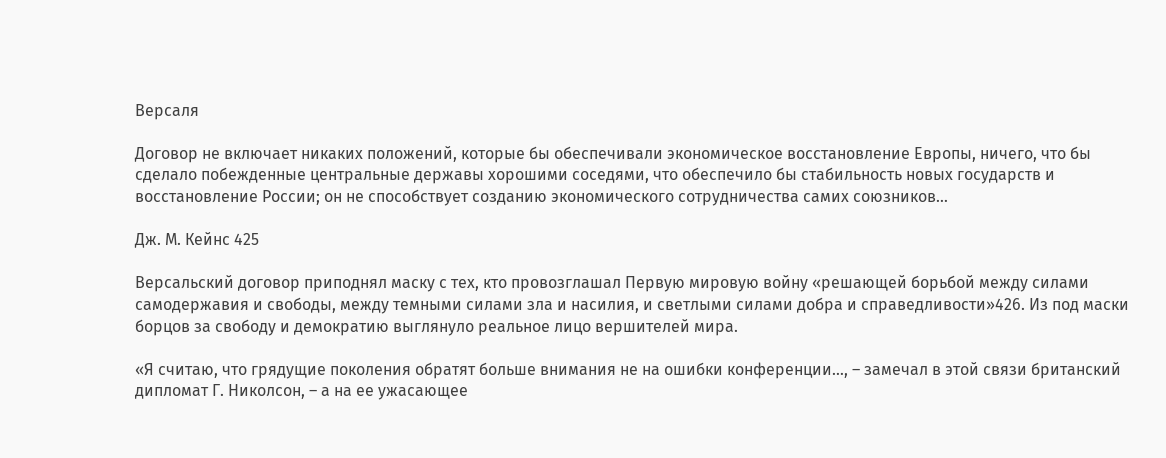Версаля

Договор не включает никаких положений, которые бы обеспечивали экономическое восстановление Европы, ничего, что бы сделало побежденные центральные державы хорошими соседями, что обеспечило бы стабильность новых государств и восстановление России; он не способствует созданию экономического сотрудничества самих союзников…

Дж. М. Кейнс 425

Версальский договор приподнял маску с тех, кто провозглашал Первую мировую войну «решающей борьбой между силами самодержавия и свободы, между темными силами зла и насилия, и светлыми силами добра и справедливости»426. Из под маски борцов за свободу и демократию выглянуло реальное лицо вершителей мира.

«Я считаю, что грядущие поколения обратят больше внимания не на ошибки конференции…, – замечал в этой связи британский дипломат Г. Николсон, – а на ее ужасающее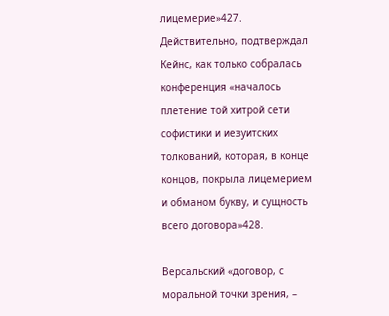лицемерие»427. Действительно, подтверждал Кейнс, как только собралась конференция «началось плетение той хитрой сети софистики и иезуитских толкований, которая, в конце концов, покрыла лицемерием и обманом букву, и сущность всего договора»428.

Версальский «договор, с моральной точки зрения, –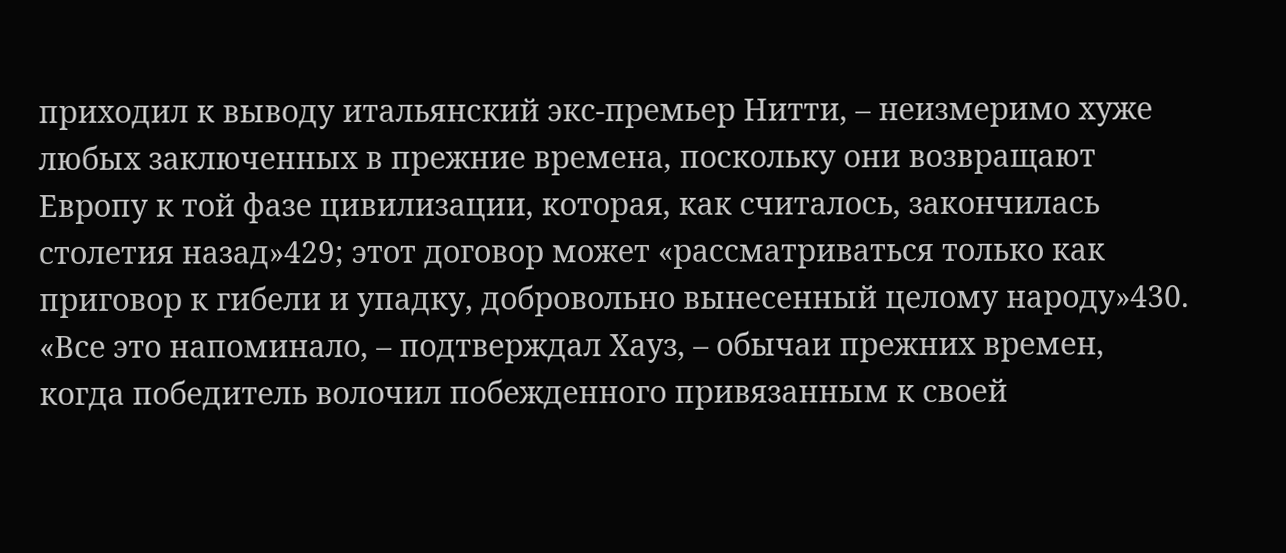приходил к выводу итальянский экс-премьер Нитти, – неизмеримо хуже любых заключенных в прежние времена, поскольку они возвращают Европу к той фазе цивилизации, которая, как считалось, закончилась столетия назад»429; этот договор может «рассматриваться только как приговор к гибели и упадку, добровольно вынесенный целому народу»430. «Все это напоминало, – подтверждал Хауз, – обычаи прежних времен, когда победитель волочил побежденного привязанным к своей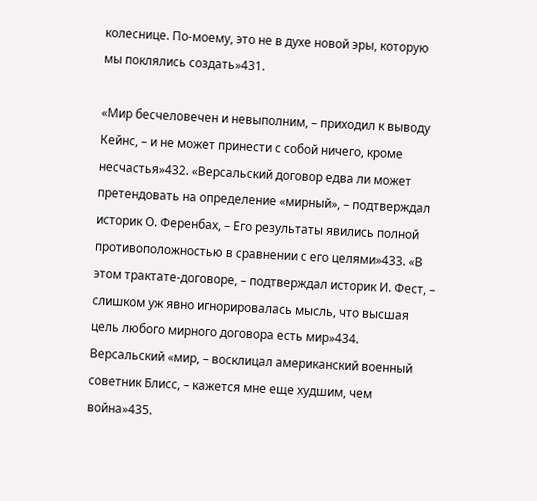колеснице. По-моему, это не в духе новой эры, которую мы поклялись создать»431.

«Мир бесчеловечен и невыполним, – приходил к выводу Кейнс, – и не может принести с собой ничего, кроме несчастья»432. «Версальский договор едва ли может претендовать на определение «мирный», – подтверждал историк О. Ференбах, – Его результаты явились полной противоположностью в сравнении с его целями»433. «В этом трактате-договоре, – подтверждал историк И. Фест, – слишком уж явно игнорировалась мысль, что высшая цель любого мирного договора есть мир»434. Версальский «мир, – восклицал американский военный советник Блисс, – кажется мне еще худшим, чем война»435.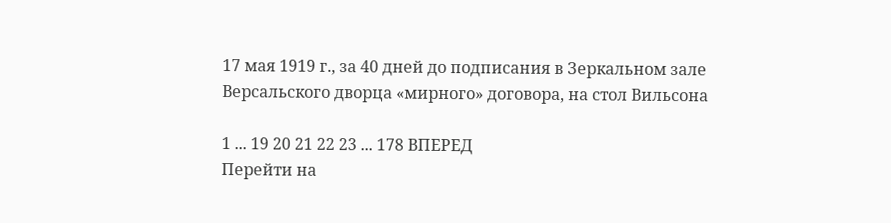17 мая 1919 г., за 40 дней до подписания в Зеркальном зале Версальского дворца «мирного» договора, на стол Вильсона

1 ... 19 20 21 22 23 ... 178 ВПЕРЕД
Перейти на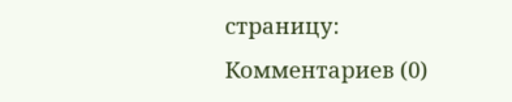страницу:
Комментариев (0)